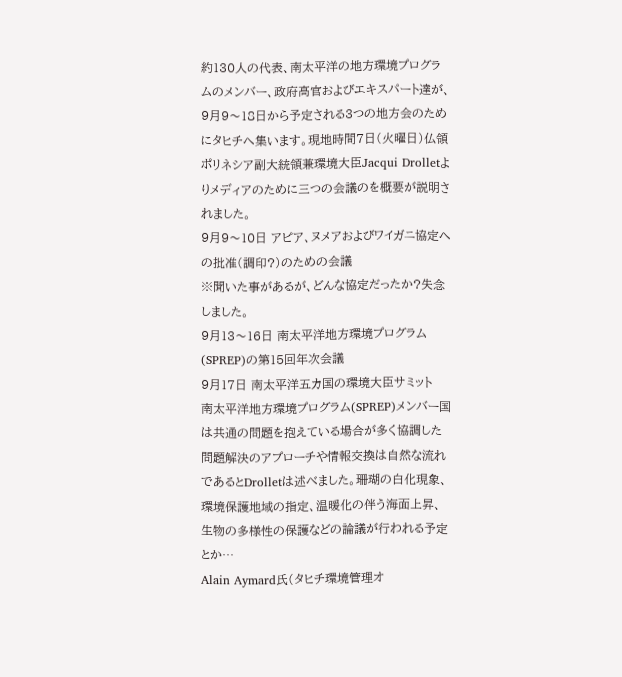約130人の代表、南太平洋の地方環境プログラムのメンバー、政府高官およびエキスパート達が、9月9〜18日から予定される3つの地方会のためにタヒチへ集います。現地時間7日(火曜日)仏領ポリネシア副大統領兼環境大臣Jacqui Drolletよりメディアのために三つの会議のを概要が説明されました。
9月9〜10日 アピア、ヌメアおよびワイガニ協定への批准(調印?)のための会議
※聞いた事があるが、どんな協定だったか?失念しました。
9月13〜16日 南太平洋地方環境プログラム(SPREP)の第15回年次会議
9月17日 南太平洋五カ国の環境大臣サミット
南太平洋地方環境プログラム(SPREP)メンバー国は共通の問題を抱えている場合が多く協調した問題解決のアプローチや情報交換は自然な流れであるとDrolletは述べました。珊瑚の白化現象、環境保護地域の指定、温暖化の伴う海面上昇、生物の多様性の保護などの論議が行われる予定とか…
Alain Aymard氏(タヒチ環境管理オ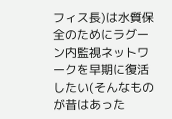フィス長)は水質保全のためにラグーン内監視ネットワークを早期に復活したい(そんなものが昔はあった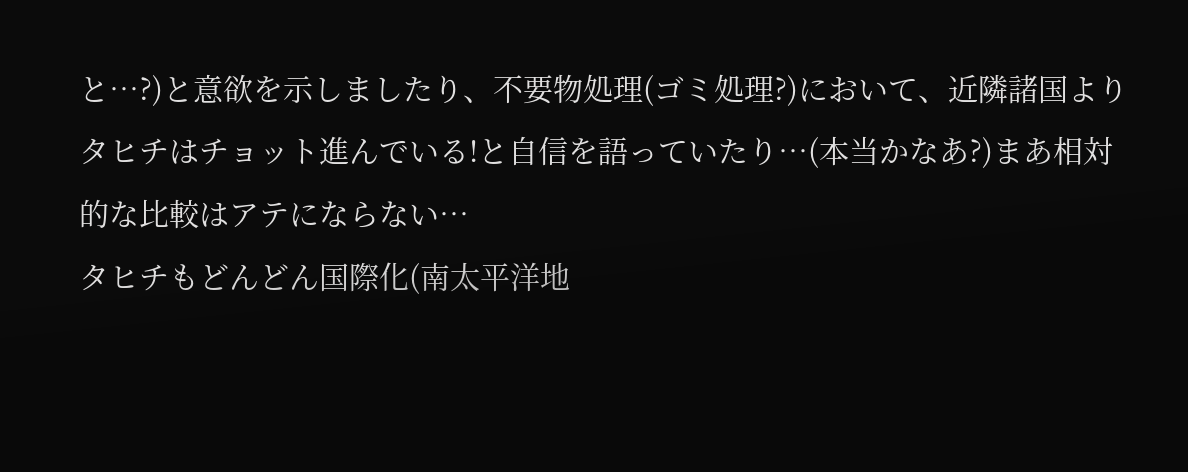と…?)と意欲を示しましたり、不要物処理(ゴミ処理?)において、近隣諸国よりタヒチはチョット進んでいる!と自信を語っていたり…(本当かなあ?)まあ相対的な比較はアテにならない…
タヒチもどんどん国際化(南太平洋地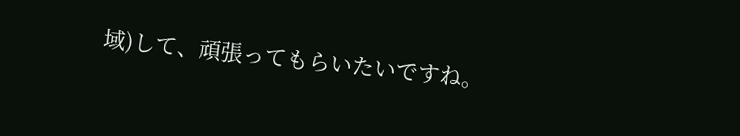域)して、頑張ってもらいたいですね。